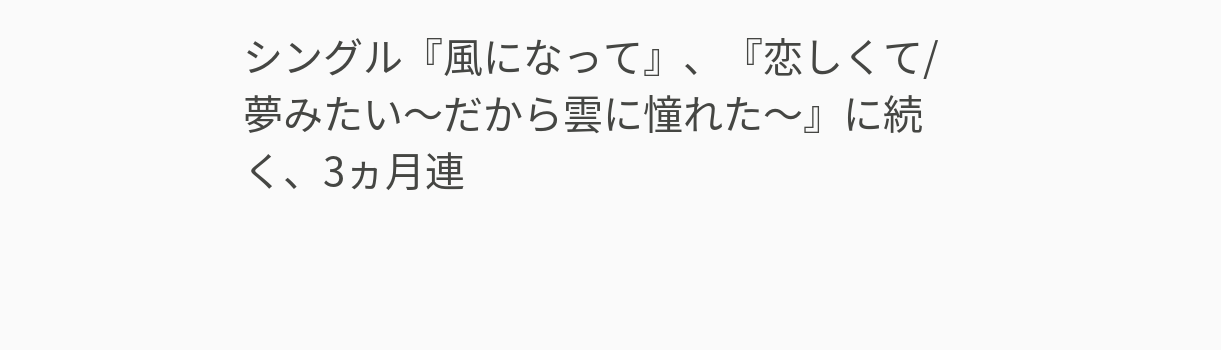シングル『風になって』、『恋しくて/夢みたい〜だから雲に憧れた〜』に続く、3ヵ月連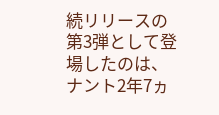続リリースの第3弾として登場したのは、ナント2年7ヵ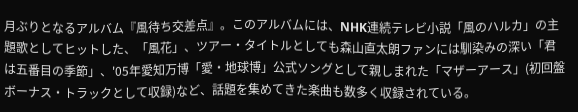月ぶりとなるアルバム『風待ち交差点』。このアルバムには、NHK連続テレビ小説「風のハルカ」の主題歌としてヒットした、「風花」、ツアー・タイトルとしても森山直太朗ファンには馴染みの深い「君は五番目の季節」、'05年愛知万博「愛・地球博」公式ソングとして親しまれた「マザーアース」(初回盤ボーナス・トラックとして収録)など、話題を集めてきた楽曲も数多く収録されている。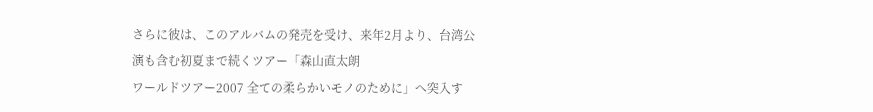さらに彼は、このアルバムの発売を受け、来年2月より、台湾公演も含む初夏まで続くツアー「森山直太朗
ワールドツアー2007 全ての柔らかいモノのために」へ突入す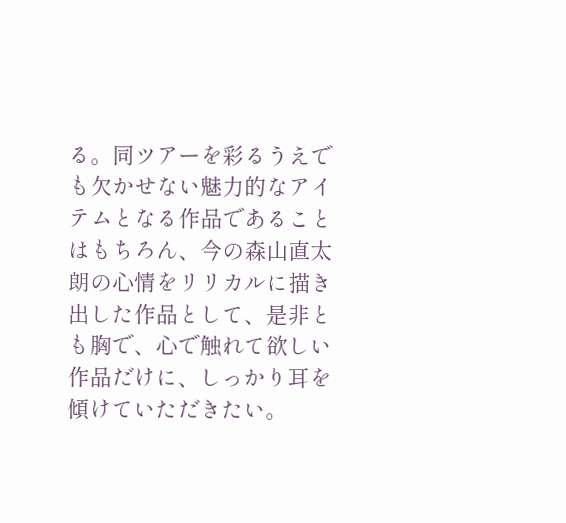る。同ツアーを彩るうえでも欠かせない魅力的なアイテムとなる作品であることはもちろん、今の森山直太朗の心情をリリカルに描き出した作品として、是非とも胸で、心で触れて欲しい作品だけに、しっかり耳を傾けていただきたい。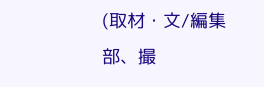(取材・文/編集部、撮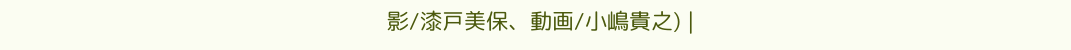影/漆戸美保、動画/小嶋貴之) |